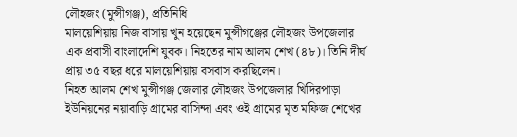লৌহজং (মুন্সীগঞ্জ), প্রতিনিধি
মালয়েশিয়ায় নিজ বাসায় খুন হয়েছেন মুন্সীগঞ্জের লৌহজং উপজেলার এক প্রবাসী বাংলাদেশি যুবক। নিহতের নাম আলম শেখ (৪৮)। তিনি দীর্ঘ প্রায় ৩৫ বছর ধরে মালয়েশিয়ায় বসবাস করছিলেন।
নিহত আলম শেখ মুন্সীগঞ্জ জেলার লৌহজং উপজেলার খিদিরপাড়া ইউনিয়নের নয়াবাড়ি গ্রামের বাসিন্দা এবং ওই গ্রামের মৃত মফিজ শেখের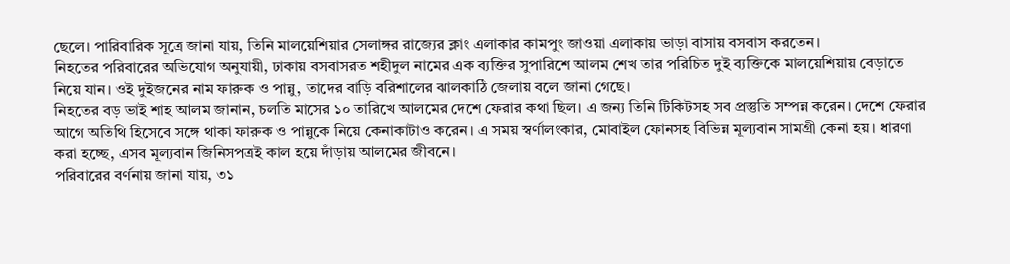ছেলে। পারিবারিক সূত্রে জানা যায়, তিনি মালয়েশিয়ার সেলাঙ্গর রাজ্যের ক্লাং এলাকার কামপুং জাওয়া এলাকায় ভাড়া বাসায় বসবাস করতেন।
নিহতের পরিবারের অভিযোগ অনুযায়ী, ঢাকায় বসবাসরত শহীদুল নামের এক ব্যক্তির সুপারিশে আলম শেখ তার পরিচিত দুই ব্যক্তিকে মালয়েশিয়ায় বেড়াতে নিয়ে যান। ওই দুইজনের নাম ফারুক ও পান্নু, তাদের বাড়ি বরিশালের ঝালকাঠি জেলায় বলে জানা গেছে।
নিহতের বড় ভাই শাহ আলম জানান, চলতি মাসের ১০ তারিখে আলমের দেশে ফেরার কথা ছিল। এ জন্য তিনি টিকিটসহ সব প্রস্তুতি সম্পন্ন করেন। দেশে ফেরার আগে অতিথি হিসেবে সঙ্গে থাকা ফারুক ও পান্নুকে নিয়ে কেনাকাটাও করেন। এ সময় স্বর্ণালংকার, মোবাইল ফোনসহ বিভিন্ন মূল্যবান সামগ্রী কেনা হয়। ধারণা করা হচ্ছে, এসব মূল্যবান জিনিসপত্রই কাল হয়ে দাঁড়ায় আলমের জীবনে।
পরিবারের বর্ণনায় জানা যায়, ৩১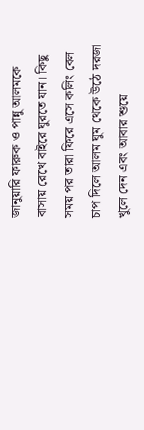জানুয়ারি ফারুক ও পান্নু আলমকে বাসায় রেখে বাইরে ঘুরতে যান। কিছু সময় পর তারা ফিরে এসে কলিং বেল চাপ দিলে আলম ঘুম থেকে উঠে দরজা খুলে দেন এবং আবার শুয়ে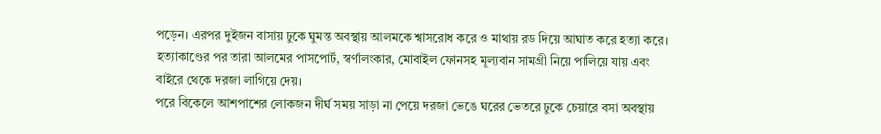পড়েন। এরপর দুইজন বাসায় ঢুকে ঘুমন্ত অবস্থায় আলমকে শ্বাসরোধ করে ও মাথায় রড দিয়ে আঘাত করে হত্যা করে। হত্যাকাণ্ডের পর তারা আলমের পাসপোর্ট, স্বর্ণালংকার, মোবাইল ফোনসহ মূল্যবান সামগ্রী নিয়ে পালিয়ে যায় এবং বাইরে থেকে দরজা লাগিয়ে দেয়।
পরে বিকেলে আশপাশের লোকজন দীর্ঘ সময় সাড়া না পেয়ে দরজা ভেঙে ঘরের ভেতরে ঢুকে চেয়ারে বসা অবস্থায়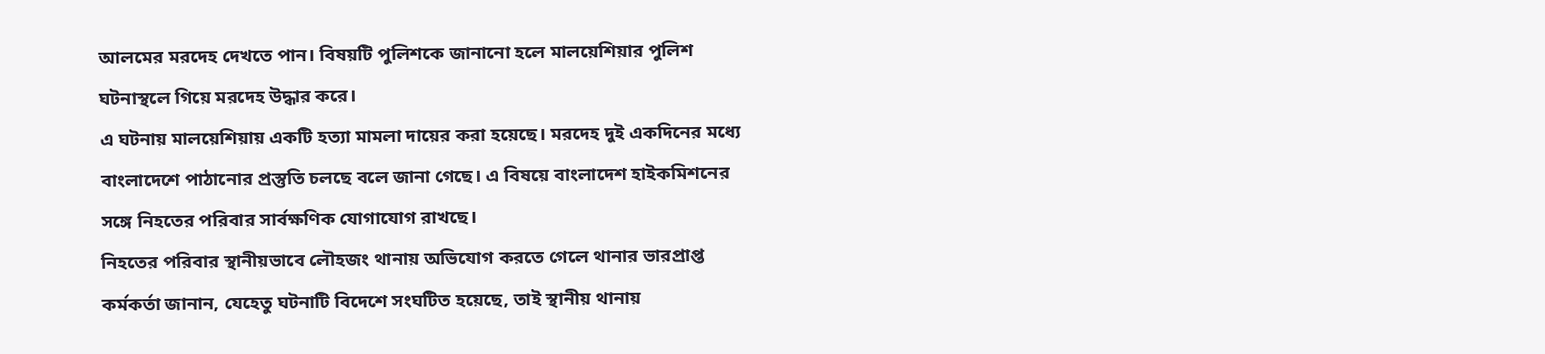আলমের মরদেহ দেখতে পান। বিষয়টি পুলিশকে জানানো হলে মালয়েশিয়ার পুলিশ ঘটনাস্থলে গিয়ে মরদেহ উদ্ধার করে।
এ ঘটনায় মালয়েশিয়ায় একটি হত্যা মামলা দায়ের করা হয়েছে। মরদেহ দুই একদিনের মধ্যে বাংলাদেশে পাঠানোর প্রস্তুতি চলছে বলে জানা গেছে। এ বিষয়ে বাংলাদেশ হাইকমিশনের সঙ্গে নিহতের পরিবার সার্বক্ষণিক যোগাযোগ রাখছে।
নিহতের পরিবার স্থানীয়ভাবে লৌহজং থানায় অভিযোগ করতে গেলে থানার ভারপ্রাপ্ত কর্মকর্তা জানান, যেহেতু ঘটনাটি বিদেশে সংঘটিত হয়েছে, তাই স্থানীয় থানায়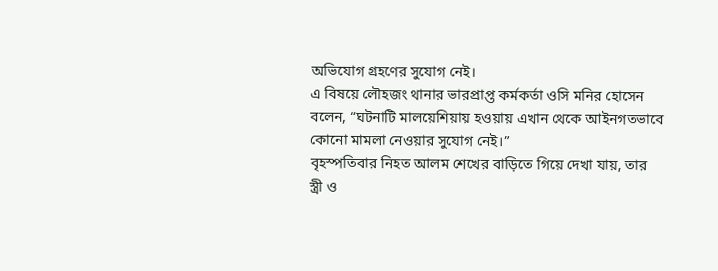অভিযোগ গ্রহণের সুযোগ নেই।
এ বিষয়ে লৌহজং থানার ভারপ্রাপ্ত কর্মকর্তা ওসি মনির হোসেন বলেন, “ঘটনাটি মালয়েশিয়ায় হওয়ায় এখান থেকে আইনগতভাবে কোনো মামলা নেওয়ার সুযোগ নেই।”
বৃহস্পতিবার নিহত আলম শেখের বাড়িতে গিয়ে দেখা যায়, তার স্ত্রী ও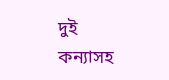দুই কন্যাসহ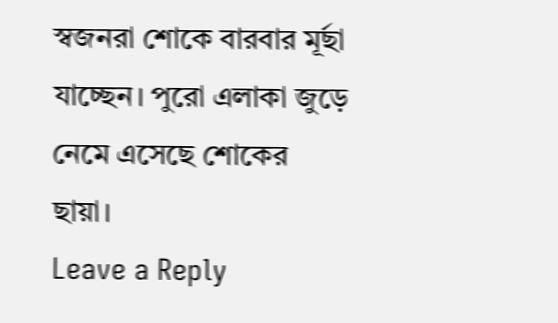স্বজনরা শোকে বারবার মূর্ছা যাচ্ছেন। পুরো এলাকা জুড়ে নেমে এসেছে শোকের ছায়া।
Leave a Reply